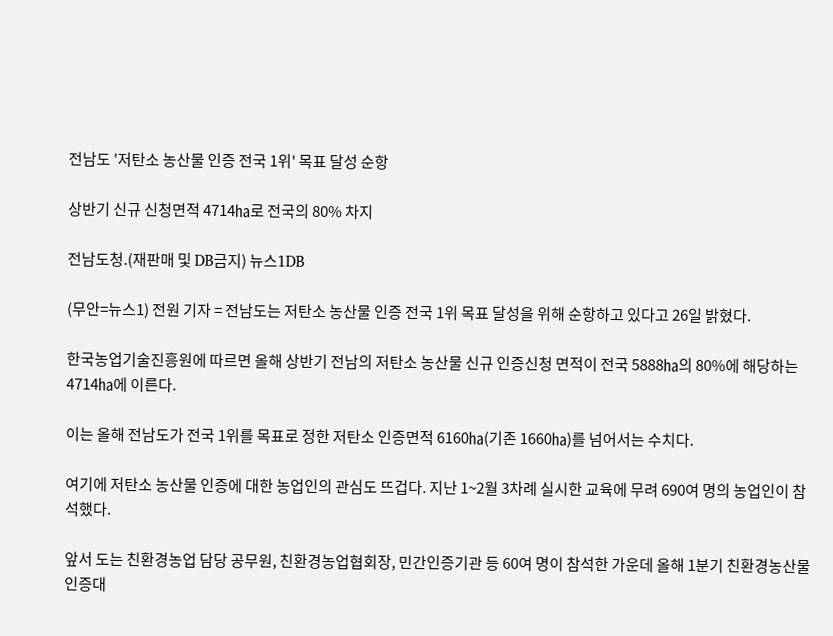전남도 '저탄소 농산물 인증 전국 1위' 목표 달성 순항

상반기 신규 신청면적 4714㏊로 전국의 80% 차지

전남도청.(재판매 및 DB금지) 뉴스1DB

(무안=뉴스1) 전원 기자 = 전남도는 저탄소 농산물 인증 전국 1위 목표 달성을 위해 순항하고 있다고 26일 밝혔다.

한국농업기술진흥원에 따르면 올해 상반기 전남의 저탄소 농산물 신규 인증신청 면적이 전국 5888㏊의 80%에 해당하는 4714㏊에 이른다.

이는 올해 전남도가 전국 1위를 목표로 정한 저탄소 인증면적 6160㏊(기존 1660㏊)를 넘어서는 수치다.

여기에 저탄소 농산물 인증에 대한 농업인의 관심도 뜨겁다. 지난 1~2월 3차례 실시한 교육에 무려 690여 명의 농업인이 참석했다.

앞서 도는 친환경농업 담당 공무원, 친환경농업협회장, 민간인증기관 등 60여 명이 참석한 가운데 올해 1분기 친환경농산물 인증대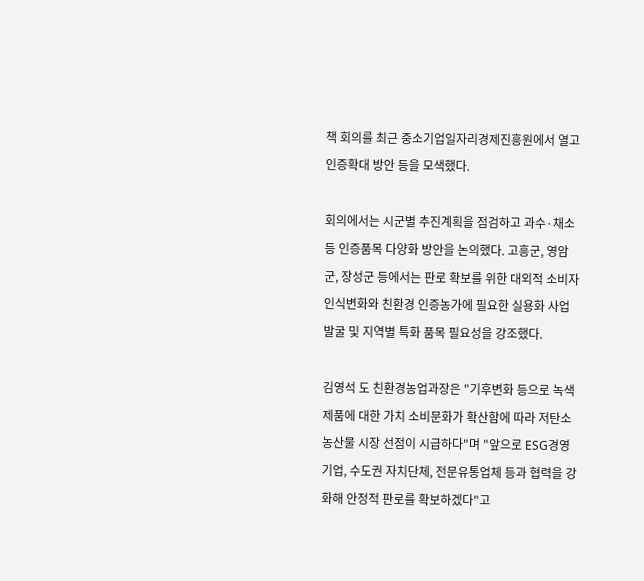책 회의를 최근 중소기업일자리경제진흥원에서 열고 인증확대 방안 등을 모색했다.

회의에서는 시군별 추진계획을 점검하고 과수·채소 등 인증품목 다양화 방안을 논의했다. 고흥군, 영암군, 장성군 등에서는 판로 확보를 위한 대외적 소비자 인식변화와 친환경 인증농가에 필요한 실용화 사업발굴 및 지역별 특화 품목 필요성을 강조했다.

김영석 도 친환경농업과장은 "기후변화 등으로 녹색제품에 대한 가치 소비문화가 확산함에 따라 저탄소 농산물 시장 선점이 시급하다"며 "앞으로 ESG경영 기업, 수도권 자치단체, 전문유통업체 등과 협력을 강화해 안정적 판로를 확보하겠다"고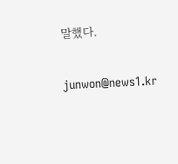말했다.

junwon@news1.kr